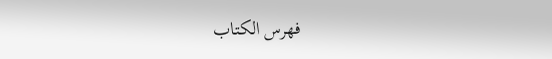فهرس الكتاب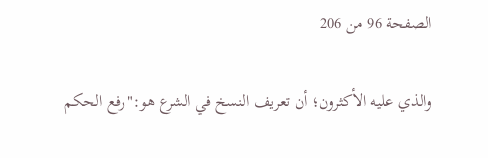الصفحة 96 من 206

والذي عليه الأكثرون؛ أن تعريف النسخ في الشرع هو:"رفع الحكم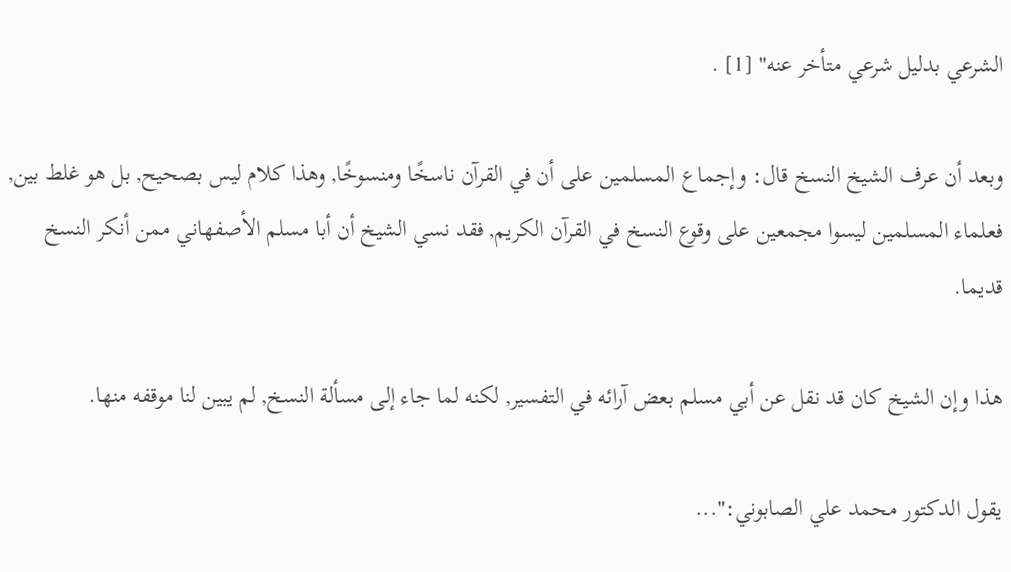الشرعي بدليل شرعي متأخر عنه" [1] .

وبعد أن عرف الشيخ النسخ قال: وإجماع المسلمين على أن في القرآن ناسخًا ومنسوخًا, وهذا كلام ليس بصحيح, بل هو غلط بين, فعلماء المسلمين ليسوا مجمعين على وقوع النسخ في القرآن الكريم, فقد نسي الشيخ أن أبا مسلم الأصفهاني ممن أنكر النسخ قديما.

هذا وإن الشيخ كان قد نقل عن أبي مسلم بعض آرائه في التفسير, لكنه لما جاء إلى مسألة النسخ, لم يبين لنا موقفه منها.

يقول الدكتور محمد علي الصابوني:"...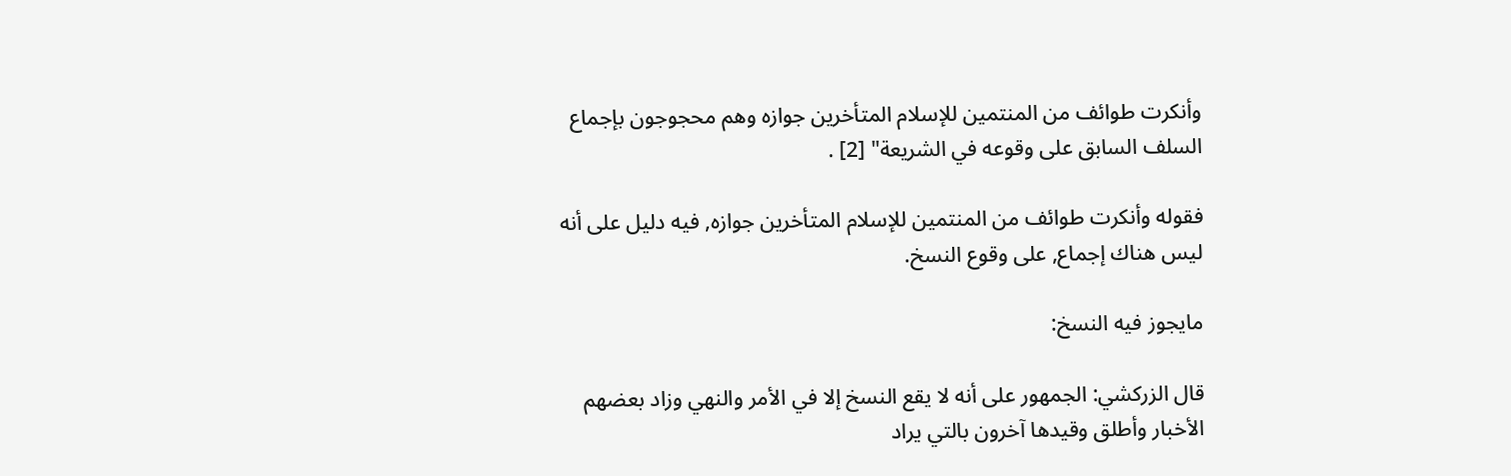وأنكرت طوائف من المنتمين للإسلام المتأخرين جوازه وهم محجوجون بإجماع السلف السابق على وقوعه في الشريعة" [2] .

فقوله وأنكرت طوائف من المنتمين للإسلام المتأخرين جوازه, فيه دليل على أنه ليس هناك إجماع, على وقوع النسخ.

مايجوز فيه النسخ:

قال الزركشي: الجمهور على أنه لا يقع النسخ إلا في الأمر والنهي وزاد بعضهم الأخبار وأطلق وقيدها آخرون بالتي يراد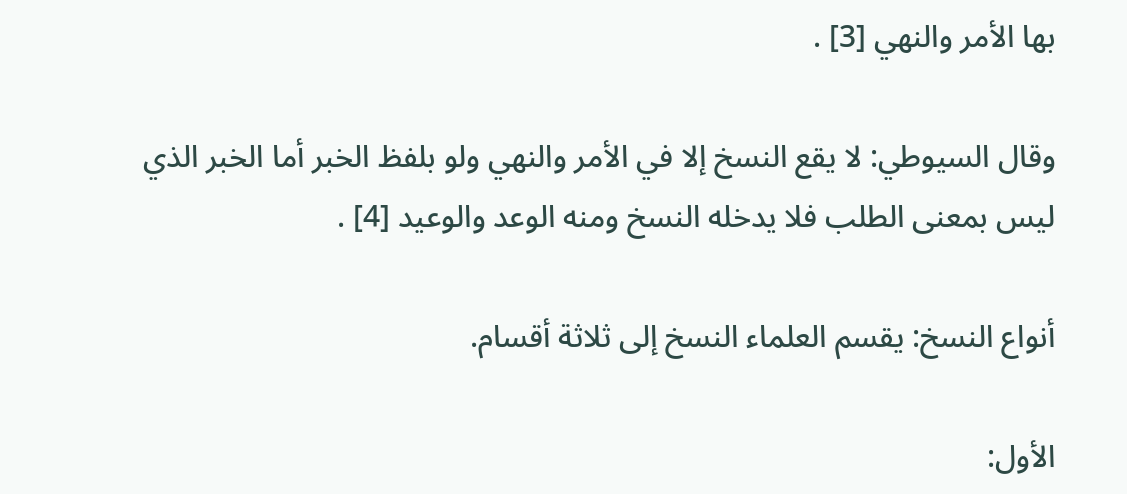بها الأمر والنهي [3] .

وقال السيوطي: لا يقع النسخ إلا في الأمر والنهي ولو بلفظ الخبر أما الخبر الذي ليس بمعنى الطلب فلا يدخله النسخ ومنه الوعد والوعيد [4] .

أنواع النسخ: يقسم العلماء النسخ إلى ثلاثة أقسام.

الأول: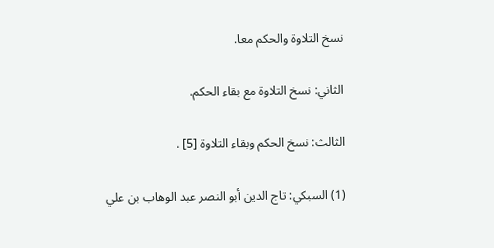نسخ التلاوة والحكم معا.

الثاني: نسخ التلاوة مع بقاء الحكم.

الثالث: نسخ الحكم وبقاء التلاوة [5] .

(1) السبكي: تاج الدين أبو النصر عبد الوهاب بن علي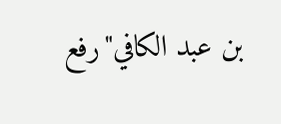بن عبد الكافي"رفع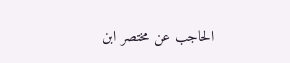الحاجب عن مختصر ابن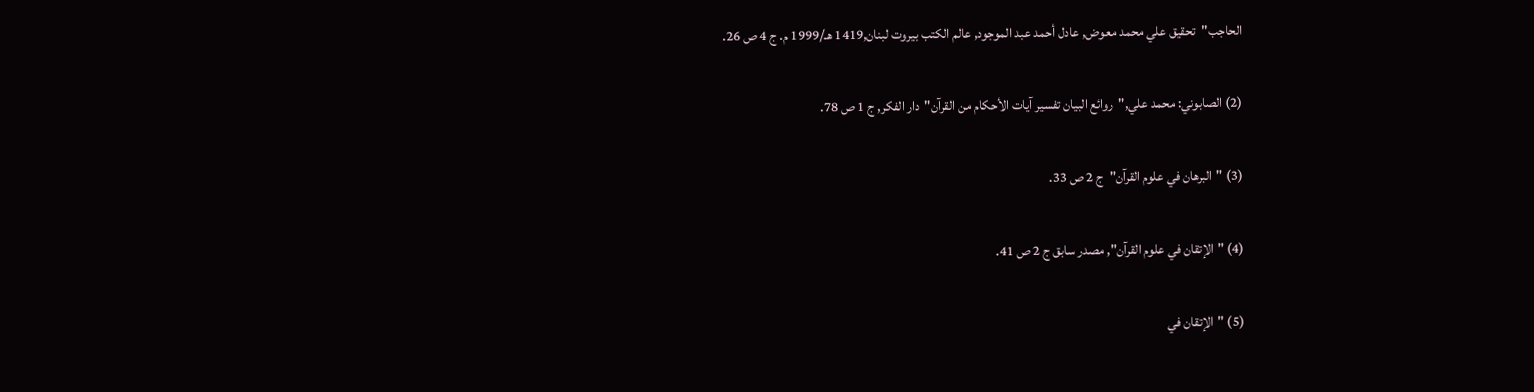الحاجب"تحقيق علي محمد معوض, عادل أحمد عبد الموجود, عالم الكتب بيروت لبنان,1419 هـ/1999 م. ج 4 ص 26.

(2) الصابوني: محمد علي,"روائع البيان تفسير آيات الأحكام من القرآن"دار الفكر, ج 1 ص 78.

(3) "البرهان في علوم القرآن"ج 2 ص 33.

(4) "الإتقان في علوم القرآن", مصدر سابق ج 2 ص 41.

(5) "الإتقان في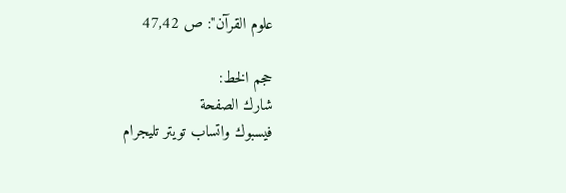علوم القرآن": ص 47,42

حجم الخط:
شارك الصفحة
فيسبوك واتساب تويتر تليجرام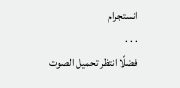انستجرام
. . .
فضلًا انتظر تحميل الصوت